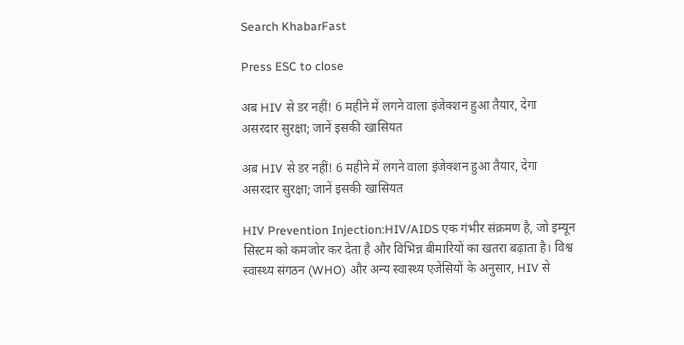Search KhabarFast

Press ESC to close

अब HIV से डर नहीं! 6 महीने में लगने वाला इंजेक्शन हुआ तैयार, देगा असरदार सुरक्षा; जानें इसकी खासियत

अब HIV से डर नहीं! 6 महीने में लगने वाला इंजेक्शन हुआ तैयार, देगा असरदार सुरक्षा; जानें इसकी खासियत

HIV Prevention Injection:HIV/AIDS एक गंभीर संक्रमण है, जो इम्यून सिस्टम को कमजोर कर देता है और विभिन्न बीमारियों का खतरा बढ़ाता है। विश्व स्वास्थ्य संगठन (WHO) और अन्य स्वास्थ्य एजेंसियों के अनुसार, HIV से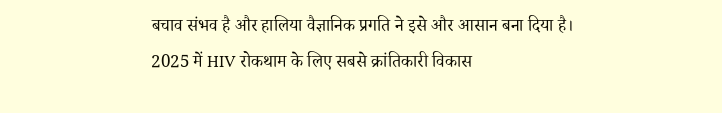बचाव संभव है और हालिया वैज्ञानिक प्रगति ने इसे और आसान बना दिया है। 2025 में HIV रोकथाम के लिए सबसे क्रांतिकारी विकास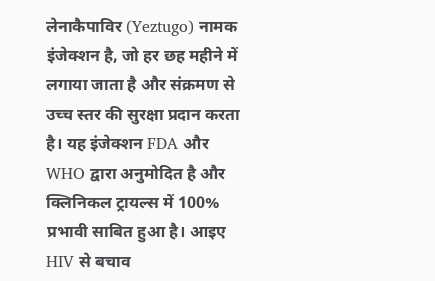लेनाकैपाविर (Yeztugo) नामक इंजेक्शन है, जो हर छह महीने में लगाया जाता है और संक्रमण से उच्च स्तर की सुरक्षा प्रदान करता है। यह इंजेक्शन FDA और WHO द्वारा अनुमोदित है और क्लिनिकल ट्रायल्स में 100% प्रभावी साबित हुआ है। आइए HIV से बचाव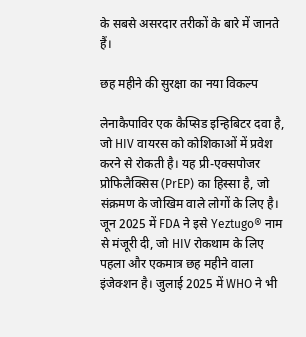के सबसे असरदार तरीकों के बारे में जानते हैं।

छह महीने की सुरक्षा का नया विकल्प

लेनाकैपाविर एक कैप्सिड इन्हिबिटर दवा है, जो HIV वायरस को कोशिकाओं में प्रवेश करने से रोकती है। यह प्री-एक्सपोजर प्रोफिलैक्सिस (PrEP) का हिस्सा है, जो संक्रमण के जोखिम वाले लोगों के लिए है। जून 2025 में FDA ने इसे Yeztugo® नाम से मंजूरी दी, जो HIV रोकथाम के लिए पहला और एकमात्र छह महीने वाला इंजेक्शन है। जुलाई 2025 में WHO ने भी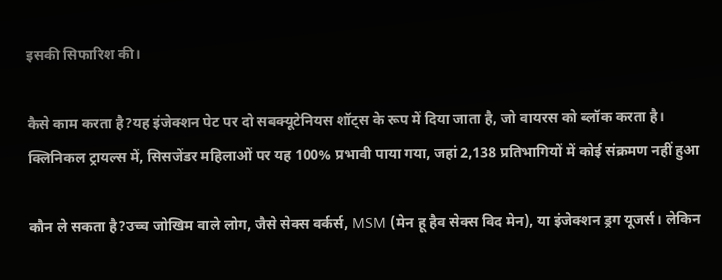इसकी सिफारिश की।

कैसे काम करता है?यह इंजेक्शन पेट पर दो सबक्यूटेनियस शॉट्स के रूप में दिया जाता है, जो वायरस को ब्लॉक करता है। क्लिनिकल ट्रायल्स में, सिसजेंडर महिलाओं पर यह 100% प्रभावी पाया गया, जहां 2,138 प्रतिभागियों में कोई संक्रमण नहीं हुआ

कौन ले सकता है?उच्च जोखिम वाले लोग, जैसे सेक्स वर्कर्स, MSM (मेन हू हैव सेक्स विद मेन), या इंजेक्शन ड्रग यूजर्स। लेकिन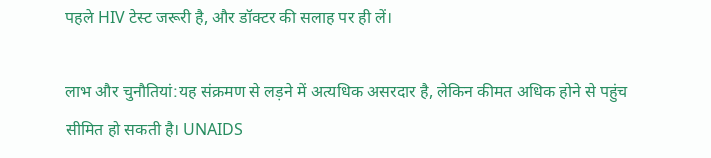पहले HIV टेस्ट जरूरी है, और डॉक्टर की सलाह पर ही लें।

लाभ और चुनौतियां:यह संक्रमण से लड़ने में अत्यधिक असरदार है, लेकिन कीमत अधिक होने से पहुंच सीमित हो सकती है। UNAIDS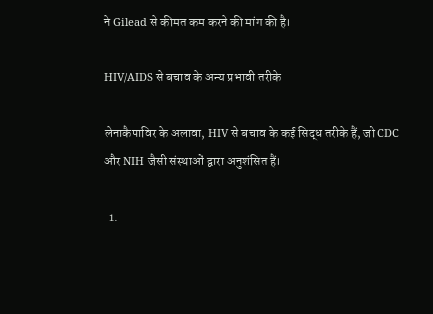ने Gilead से कीमत कम करने की मांग की है।

HIV/AIDS से बचाव के अन्य प्रभावी तरीके

लेनाकैपाविर के अलावा, HIV से बचाव के कई सिद्ध तरीके हैं, जो CDC और NIH जैसी संस्थाओं द्वारा अनुशंसित हैं।

  1.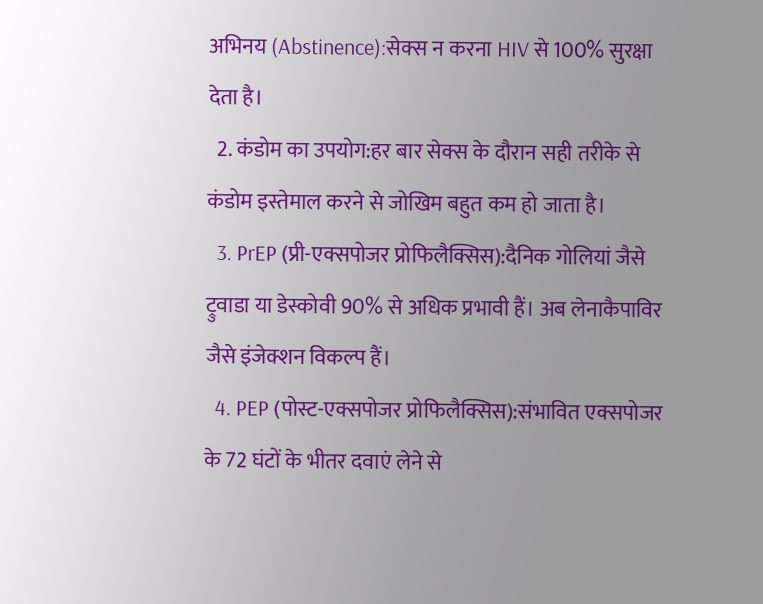अभिनय (Abstinence):सेक्स न करना HIV से 100% सुरक्षा देता है।
  2. कंडोम का उपयोग:हर बार सेक्स के दौरान सही तरीके से कंडोम इस्तेमाल करने से जोखिम बहुत कम हो जाता है।
  3. PrEP (प्री-एक्सपोजर प्रोफिलैक्सिस):दैनिक गोलियां जैसे ट्रुवाडा या डेस्कोवी 90% से अधिक प्रभावी हैं। अब लेनाकैपाविर जैसे इंजेक्शन विकल्प हैं।
  4. PEP (पोस्ट-एक्सपोजर प्रोफिलैक्सिस):संभावित एक्सपोजर के 72 घंटों के भीतर दवाएं लेने से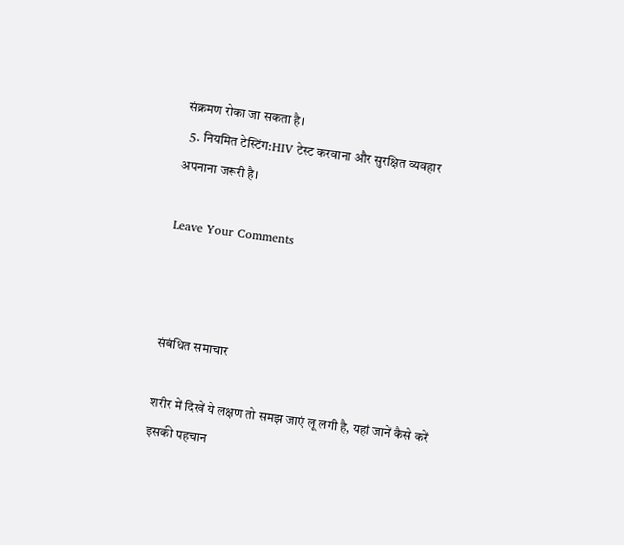संक्रमण रोका जा सकता है।
  5. नियमित टेस्टिंग:HIV टेस्ट करवाना और सुरक्षित व्यवहार अपनाना जरूरी है।

Leave Your Comments



संबंधित समाचार

शरीर में दिखें ये लक्षण तो समझ जाएं लू लगी है, यहां जानें कैसे करें इसकी पहचान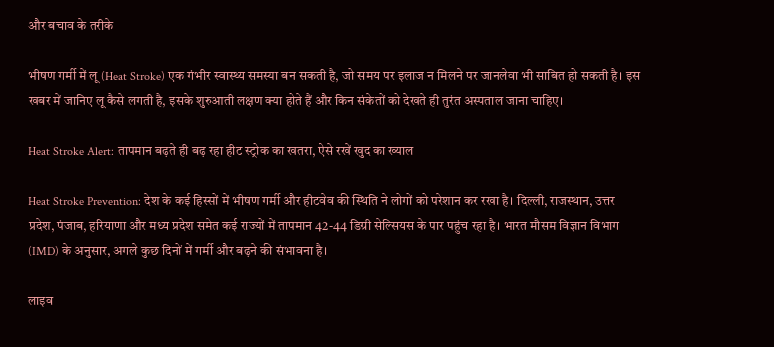और बचाव के तरीके

भीषण गर्मी में लू (Heat Stroke) एक गंभीर स्वास्थ्य समस्या बन सकती है, जो समय पर इलाज न मिलने पर जानलेवा भी साबित हो सकती है। इस खबर में जानिए लू कैसे लगती है, इसके शुरुआती लक्षण क्या होते हैं और किन संकेतों को देखते ही तुरंत अस्पताल जाना चाहिए।

Heat Stroke Alert: तापमान बढ़ते ही बढ़ रहा हीट स्ट्रोक का खतरा, ऐसे रखें खुद का ख्याल

Heat Stroke Prevention: देश के कई हिस्सों में भीषण गर्मी और हीटवेव की स्थिति ने लोगों को परेशान कर रखा है। दिल्ली, राजस्थान, उत्तर प्रदेश, पंजाब, हरियाणा और मध्य प्रदेश समेत कई राज्यों में तापमान 42-44 डिग्री सेल्सियस के पार पहुंच रहा है। भारत मौसम विज्ञान विभाग (IMD) के अनुसार, अगले कुछ दिनों में गर्मी और बढ़ने की संभावना है।

लाइव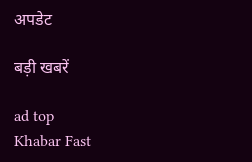अपडेट

बड़ी खबरें

ad top
Khabar Fast